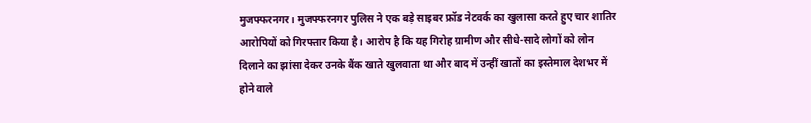मुजफ्फरनगर। मुजफ्फरनगर पुलिस ने एक बड़े साइबर फ्रॉड नेटवर्क का खुलासा करते हुए चार शातिर आरोपियों को गिरफ्तार किया है। आरोप है कि यह गिरोह ग्रामीण और सीधे-सादे लोगों को लोन दिलाने का झांसा देकर उनके बैंक खाते खुलवाता था और बाद में उन्हीं खातों का इस्तेमाल देशभर में होने वाले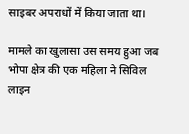साइबर अपराधों में किया जाता था।

मामले का खुलासा उस समय हुआ जब भोपा क्षेत्र की एक महिला ने सिविल लाइन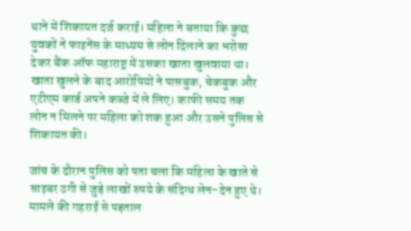थाने में शिकायत दर्ज कराई। महिला ने बताया कि कुछ युवकों ने फाइनेंस के माध्यम से लोन दिलाने का भरोसा देकर बैंक ऑफ महाराष्ट्र में उसका खाता खुलवाया था। खाता खुलने के बाद आरोपियों ने पासबुक, चेकबुक और एटीएम कार्ड अपने कब्जे में ले लिए। काफी समय तक लोन न मिलने पर महिला को शक हुआ और उसने पुलिस से शिकायत की।

जांच के दौरान पुलिस को पता चला कि महिला के खाते से साइबर ठगी से जुड़े लाखों रुपये के संदिग्ध लेन-देन हुए थे। मामले की गहराई से पड़ताल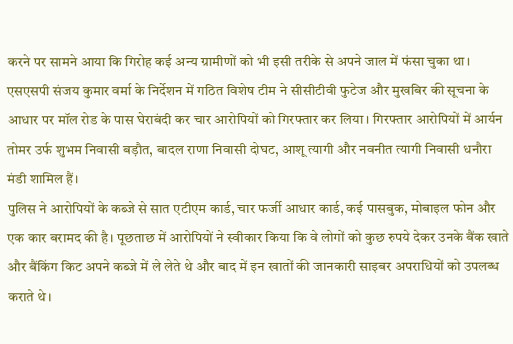करने पर सामने आया कि गिरोह कई अन्य ग्रामीणों को भी इसी तरीके से अपने जाल में फंसा चुका था।
एसएसपी संजय कुमार वर्मा के निर्देशन में गठित विशेष टीम ने सीसीटीवी फुटेज और मुखबिर की सूचना के आधार पर मॉल रोड के पास घेराबंदी कर चार आरोपियों को गिरफ्तार कर लिया। गिरफ्तार आरोपियों में आर्यन तोमर उर्फ शुभम निवासी बड़ौत, बादल राणा निवासी दोघट, आशू त्यागी और नवनीत त्यागी निवासी धनौरा मंडी शामिल हैं।
पुलिस ने आरोपियों के कब्जे से सात एटीएम कार्ड, चार फर्जी आधार कार्ड, कई पासबुक, मोबाइल फोन और एक कार बरामद की है। पूछताछ में आरोपियों ने स्वीकार किया कि वे लोगों को कुछ रुपये देकर उनके बैंक खाते और बैंकिंग किट अपने कब्जे में ले लेते थे और बाद में इन खातों की जानकारी साइबर अपराधियों को उपलब्ध कराते थे।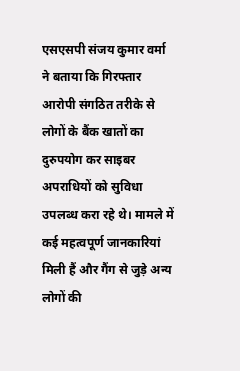एसएसपी संजय कुमार वर्मा ने बताया कि गिरफ्तार आरोपी संगठित तरीके से लोगों के बैंक खातों का दुरुपयोग कर साइबर अपराधियों को सुविधा उपलब्ध करा रहे थे। मामले में कई महत्वपूर्ण जानकारियां मिली हैं और गैंग से जुड़े अन्य लोगों की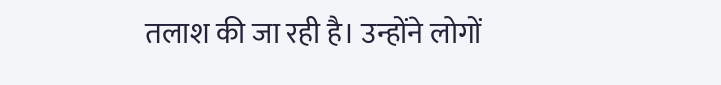तलाश की जा रही है। उन्होंने लोगों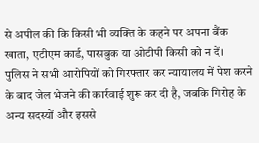से अपील की कि किसी भी व्यक्ति के कहने पर अपना बैंक खाता, एटीएम कार्ड, पासबुक या ओटीपी किसी को न दें।
पुलिस ने सभी आरोपियों को गिरफ्तार कर न्यायालय में पेश करने के बाद जेल भेजने की कार्रवाई शुरू कर दी है, जबकि गिरोह के अन्य सदस्यों और इससे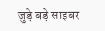जुड़े बड़े साइबर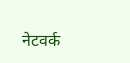नेटवर्क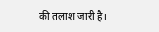की तलाश जारी है।